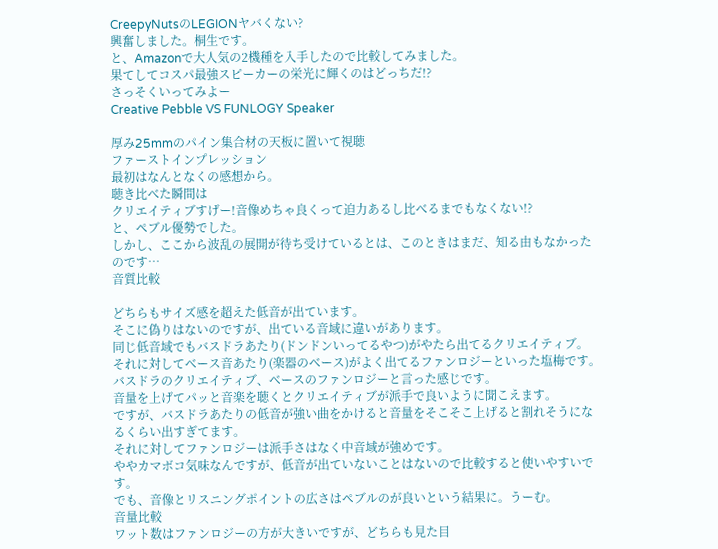CreepyNutsのLEGIONヤバくない?
興奮しました。桐生です。
と、Amazonで大人気の2機種を入手したので比較してみました。
果てしてコスパ最強スピーカーの栄光に輝くのはどっちだ!?
さっそくいってみよー
Creative Pebble VS FUNLOGY Speaker

厚み25mmのパイン集合材の天板に置いて視聴
ファーストインプレッション
最初はなんとなくの感想から。
聴き比べた瞬間は
クリエイティブすげー!音像めちゃ良くって迫力あるし比べるまでもなくない!?
と、ペブル優勢でした。
しかし、ここから波乱の展開が待ち受けているとは、このときはまだ、知る由もなかったのです…
音質比較

どちらもサイズ感を超えた低音が出ています。
そこに偽りはないのですが、出ている音域に違いがあります。
同じ低音域でもバスドラあたり(ドンドンいってるやつ)がやたら出てるクリエイティブ。
それに対してベース音あたり(楽器のベース)がよく出てるファンロジーといった塩梅です。
バスドラのクリエイティブ、ベースのファンロジーと言った感じです。
音量を上げてパッと音楽を聴くとクリエイティブが派手で良いように聞こえます。
ですが、バスドラあたりの低音が強い曲をかけると音量をそこそこ上げると割れそうになるくらい出すぎてます。
それに対してファンロジーは派手さはなく中音域が強めです。
ややカマボコ気味なんですが、低音が出ていないことはないので比較すると使いやすいです。
でも、音像とリスニングポイントの広さはペブルのが良いという結果に。うーむ。
音量比較
ワット数はファンロジーの方が大きいですが、どちらも見た目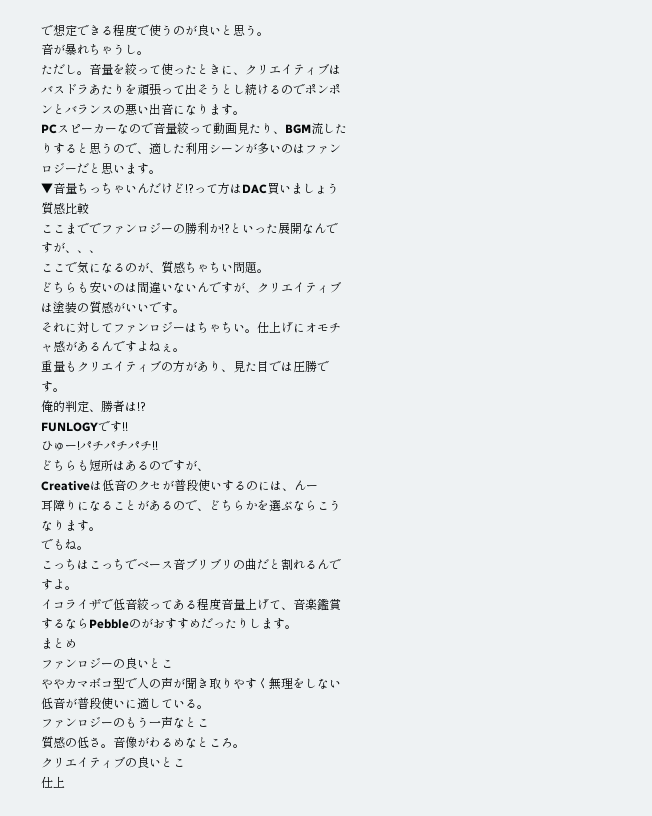で想定できる程度で使うのが良いと思う。
音が暴れちゃうし。
ただし。音量を絞って使ったときに、クリエイティブはバスドラあたりを頑張って出そうとし続けるのでポンポンとバランスの悪い出音になります。
PCスピーカーなので音量絞って動画見たり、BGM流したりすると思うので、適した利用シーンが多いのはファンロジーだと思います。
▼音量ちっちゃいんだけど!?って方はDAC買いましょう
質感比較
ここまででファンロジーの勝利か!?といった展開なんですが、、、
ここで気になるのが、質感ちゃちい問題。
どちらも安いのは間違いないんですが、クリエイティブは塗装の質感がいいです。
それに対してファンロジーはちゃちい。仕上げにオモチャ感があるんですよねぇ。
重量もクリエイティブの方があり、見た目では圧勝です。
俺的判定、勝者は!?
FUNLOGYです!!
ひゅー!パチパチパチ!!
どちらも短所はあるのですが、
Creativeは低音のクセが普段使いするのには、んー
耳障りになることがあるので、どちらかを選ぶならこうなります。
でもね。
こっちはこっちでベース音ブリブリの曲だと割れるんですよ。
イコライザで低音絞ってある程度音量上げて、音楽鑑賞するならPebbleのがおすすめだったりします。
まとめ
ファンロジーの良いとこ
ややカマボコ型で人の声が聞き取りやすく無理をしない低音が普段使いに適している。
ファンロジーのもう一声なとこ
質感の低さ。音像がわるめなところ。
クリエイティブの良いとこ
仕上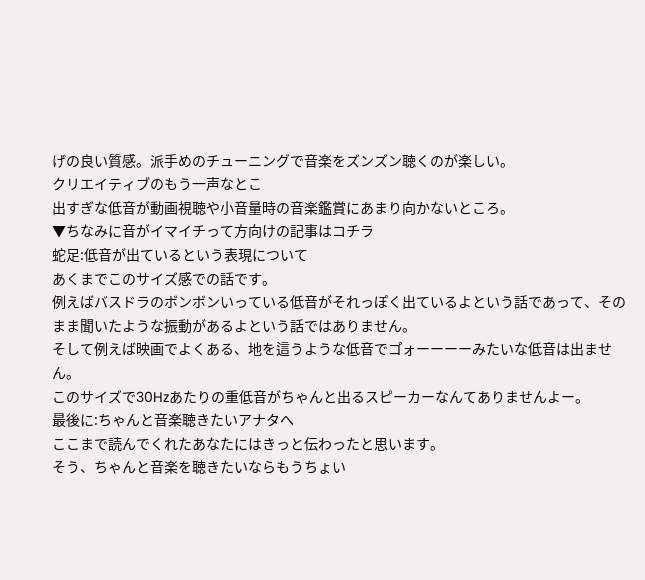げの良い質感。派手めのチューニングで音楽をズンズン聴くのが楽しい。
クリエイティブのもう一声なとこ
出すぎな低音が動画視聴や小音量時の音楽鑑賞にあまり向かないところ。
▼ちなみに音がイマイチって方向けの記事はコチラ
蛇足:低音が出ているという表現について
あくまでこのサイズ感での話です。
例えばバスドラのボンボンいっている低音がそれっぽく出ているよという話であって、そのまま聞いたような振動があるよという話ではありません。
そして例えば映画でよくある、地を這うような低音でコ゚ォーーーーみたいな低音は出ません。
このサイズで30Hzあたりの重低音がちゃんと出るスピーカーなんてありませんよー。
最後に:ちゃんと音楽聴きたいアナタへ
ここまで読んでくれたあなたにはきっと伝わったと思います。
そう、ちゃんと音楽を聴きたいならもうちょい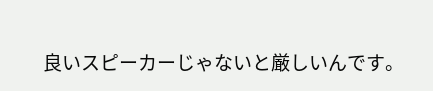良いスピーカーじゃないと厳しいんです。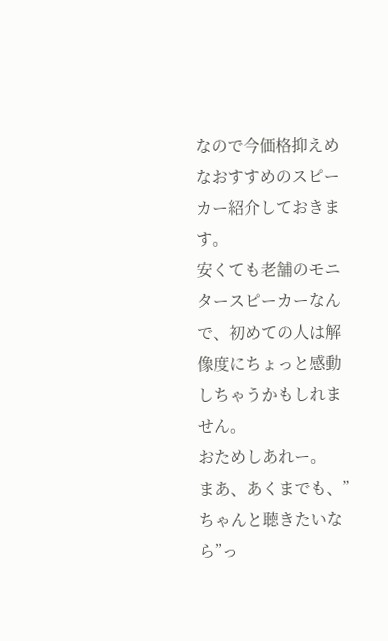なので今価格抑えめなおすすめのスピーカー紹介しておきます。
安くても老舗のモニタースピーカーなんで、初めての人は解像度にちょっと感動しちゃうかもしれません。
おためしあれー。
まあ、あくまでも、”ちゃんと聴きたいなら”っ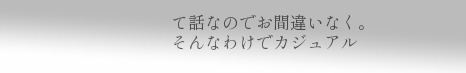て話なのでお間違いなく。
そんなわけでカジュアル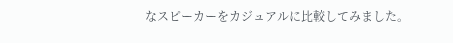なスピーカーをカジュアルに比較してみました。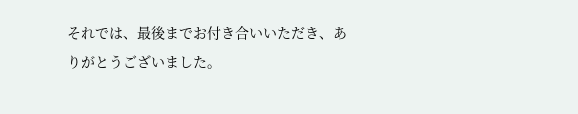それでは、最後までお付き合いいただき、ありがとうございました。